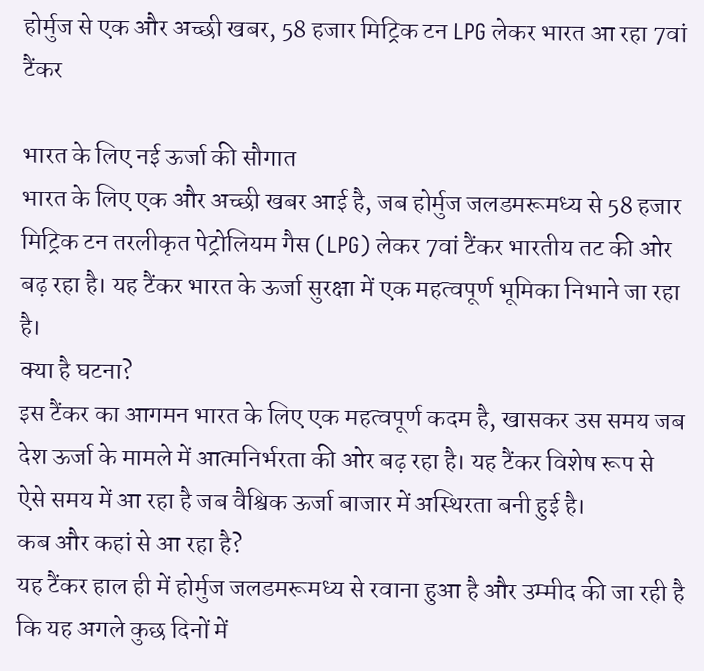होर्मुज से एक और अच्छी खबर, 58 हजार मिट्रिक टन LPG लेकर भारत आ रहा 7वां टैंकर

भारत के लिए नई ऊर्जा की सौगात
भारत के लिए एक और अच्छी खबर आई है, जब होर्मुज जलडमरूमध्य से 58 हजार मिट्रिक टन तरलीकृत पेट्रोलियम गैस (LPG) लेकर 7वां टैंकर भारतीय तट की ओर बढ़ रहा है। यह टैंकर भारत के ऊर्जा सुरक्षा में एक महत्वपूर्ण भूमिका निभाने जा रहा है।
क्या है घटना?
इस टैंकर का आगमन भारत के लिए एक महत्वपूर्ण कदम है, खासकर उस समय जब देश ऊर्जा के मामले में आत्मनिर्भरता की ओर बढ़ रहा है। यह टैंकर विशेष रूप से ऐसे समय में आ रहा है जब वैश्विक ऊर्जा बाजार में अस्थिरता बनी हुई है।
कब और कहां से आ रहा है?
यह टैंकर हाल ही में होर्मुज जलडमरूमध्य से रवाना हुआ है और उम्मीद की जा रही है कि यह अगले कुछ दिनों में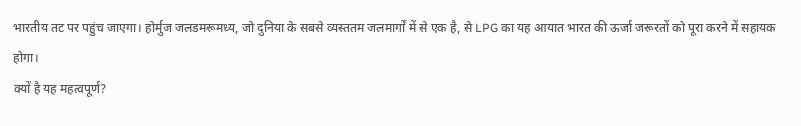भारतीय तट पर पहुंच जाएगा। होर्मुज जलडमरूमध्य, जो दुनिया के सबसे व्यस्ततम जलमार्गों में से एक है, से LPG का यह आयात भारत की ऊर्जा जरूरतों को पूरा करने में सहायक होगा।
क्यों है यह महत्वपूर्ण?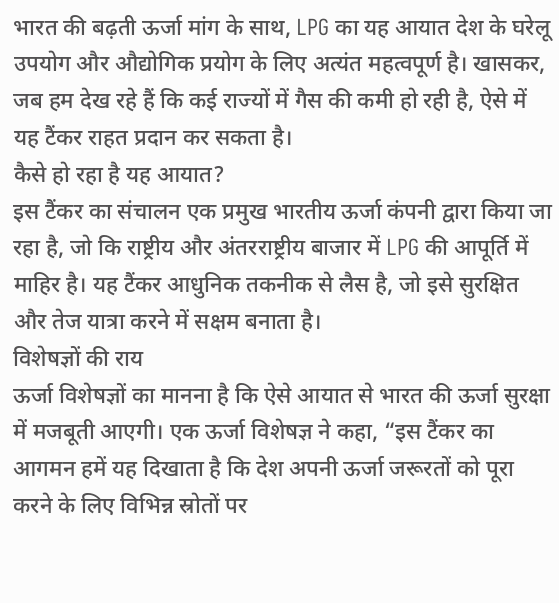भारत की बढ़ती ऊर्जा मांग के साथ, LPG का यह आयात देश के घरेलू उपयोग और औद्योगिक प्रयोग के लिए अत्यंत महत्वपूर्ण है। खासकर, जब हम देख रहे हैं कि कई राज्यों में गैस की कमी हो रही है, ऐसे में यह टैंकर राहत प्रदान कर सकता है।
कैसे हो रहा है यह आयात?
इस टैंकर का संचालन एक प्रमुख भारतीय ऊर्जा कंपनी द्वारा किया जा रहा है, जो कि राष्ट्रीय और अंतरराष्ट्रीय बाजार में LPG की आपूर्ति में माहिर है। यह टैंकर आधुनिक तकनीक से लैस है, जो इसे सुरक्षित और तेज यात्रा करने में सक्षम बनाता है।
विशेषज्ञों की राय
ऊर्जा विशेषज्ञों का मानना है कि ऐसे आयात से भारत की ऊर्जा सुरक्षा में मजबूती आएगी। एक ऊर्जा विशेषज्ञ ने कहा, “इस टैंकर का आगमन हमें यह दिखाता है कि देश अपनी ऊर्जा जरूरतों को पूरा करने के लिए विभिन्न स्रोतों पर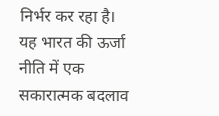निर्भर कर रहा है। यह भारत की ऊर्जा नीति में एक सकारात्मक बदलाव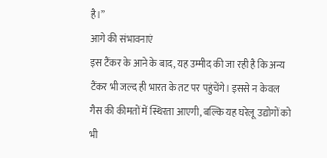है।”
आगे की संभावनाएं
इस टैंकर के आने के बाद, यह उम्मीद की जा रही है कि अन्य टैंकर भी जल्द ही भारत के तट पर पहुंचेंगे। इससे न केवल गैस की कीमतों में स्थिरता आएगी, बल्कि यह घरेलू उद्योगों को भी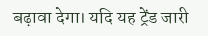बढ़ावा देगा। यदि यह ट्रेंड जारी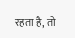रहता है, तो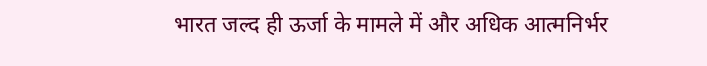भारत जल्द ही ऊर्जा के मामले में और अधिक आत्मनिर्भर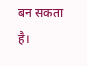बन सकता है।